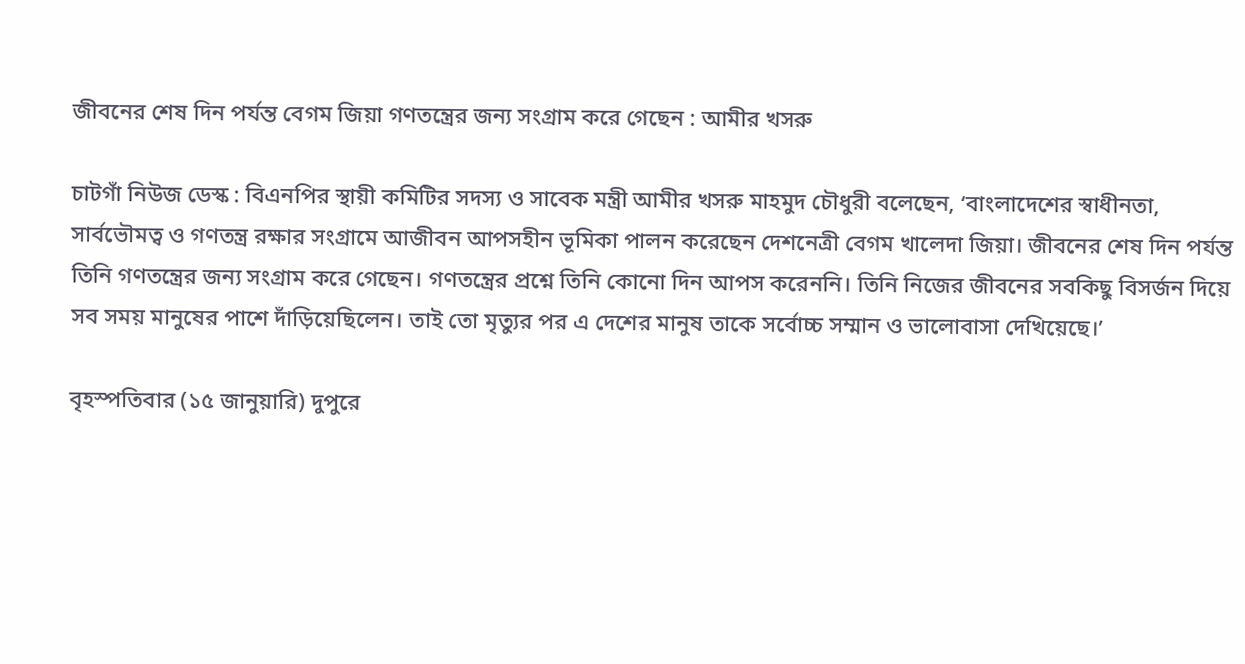জীবনের শেষ দিন পর্যন্ত বেগম জিয়া গণতন্ত্রের জন্য সংগ্রাম করে গেছেন : আমীর খসরু

চাটগাঁ নিউজ ডেস্ক : বিএনপির স্থায়ী কমিটির সদস্য ও সাবেক মন্ত্রী আমীর খসরু মাহমুদ চৌধুরী বলেছেন, ‘বাংলাদেশের স্বাধীনতা, সার্বভৌমত্ব ও গণতন্ত্র রক্ষার সংগ্রামে আজীবন আপসহীন ভূমিকা পালন করেছেন দেশনেত্রী বেগম খালেদা জিয়া। জীবনের শেষ দিন পর্যন্ত তিনি গণতন্ত্রের জন্য সংগ্রাম করে গেছেন। গণতন্ত্রের প্রশ্নে তিনি কোনো দিন আপস করেননি। তিনি নিজের জীবনের সবকিছু বিসর্জন দিয়ে সব সময় মানুষের পাশে দাঁড়িয়েছিলেন। তাই তো মৃত্যুর পর এ দেশের মানুষ তাকে সর্বোচ্চ সম্মান ও ভালোবাসা দেখিয়েছে।’

বৃহস্পতিবার (১৫ জানুয়ারি) দুপুরে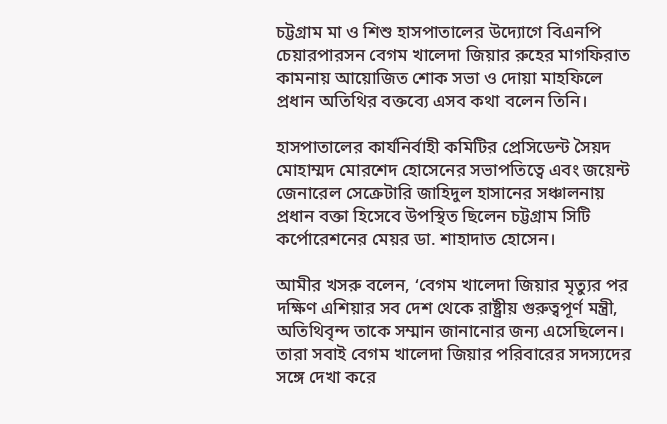চট্টগ্রাম মা ও শিশু হাসপাতালের উদ্যোগে বিএনপি চেয়ারপারসন বেগম খালেদা জিয়ার রুহের মাগফিরাত কামনায় আয়োজিত শোক সভা ও দোয়া মাহফিলে প্রধান অতিথির বক্তব্যে এসব কথা বলেন তিনি।

হাসপাতালের কার্যনির্বাহী কমিটির প্রেসিডেন্ট সৈয়দ মোহাম্মদ মোরশেদ হোসেনের সভাপতিত্বে এবং জয়েন্ট জেনারেল সেক্রেটারি জাহিদুল হাসানের সঞ্চালনায় প্রধান বক্তা হিসেবে উপস্থিত ছিলেন চট্টগ্রাম সিটি কর্পোরেশনের মেয়র ডা. শাহাদাত হোসেন।

আমীর খসরু বলেন, ‘বেগম খালেদা জিয়ার মৃত্যুর পর দক্ষিণ এশিয়ার সব দেশ থেকে রাষ্ট্রীয় গুরুত্বপূর্ণ মন্ত্রী, অতিথিবৃন্দ তাকে সম্মান জানানোর জন্য এসেছিলেন। তারা সবাই বেগম খালেদা জিয়ার পরিবারের সদস্যদের সঙ্গে দেখা করে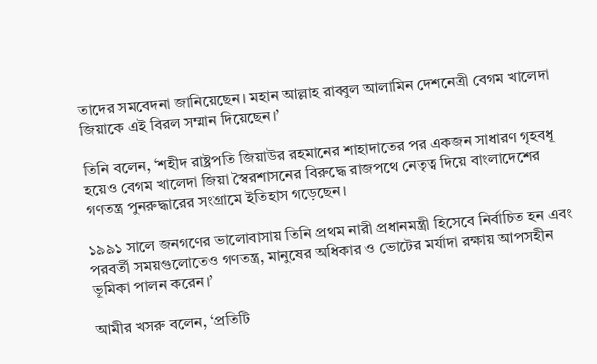তাদের সমবেদনা জানিয়েছেন। মহান আল্লাহ রাব্বুল আলামিন দেশনেত্রী বেগম খালেদা জিয়াকে এই বিরল সম্মান দিয়েছেন।’

তিনি বলেন, ‘শহীদ রাষ্ট্রপতি জিয়াউর রহমানের শাহাদাতের পর একজন সাধারণ গৃহবধূ হয়েও বেগম খালেদা জিয়া স্বৈরশাসনের বিরুদ্ধে রাজপথে নেতৃত্ব দিয়ে বাংলাদেশের গণতন্ত্র পুনরুদ্ধারের সংগ্রামে ইতিহাস গড়েছেন।

১৯৯১ সালে জনগণের ভালোবাসায় তিনি প্রথম নারী প্রধানমন্ত্রী হিসেবে নির্বাচিত হন এবং পরবর্তী সময়গুলোতেও গণতন্ত্র, মানুষের অধিকার ও ভোটের মর্যাদা রক্ষায় আপসহীন ভূমিকা পালন করেন।’

আমীর খসরু বলেন, ‘প্রতিটি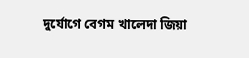দুর্যোগে বেগম খালেদা জিয়া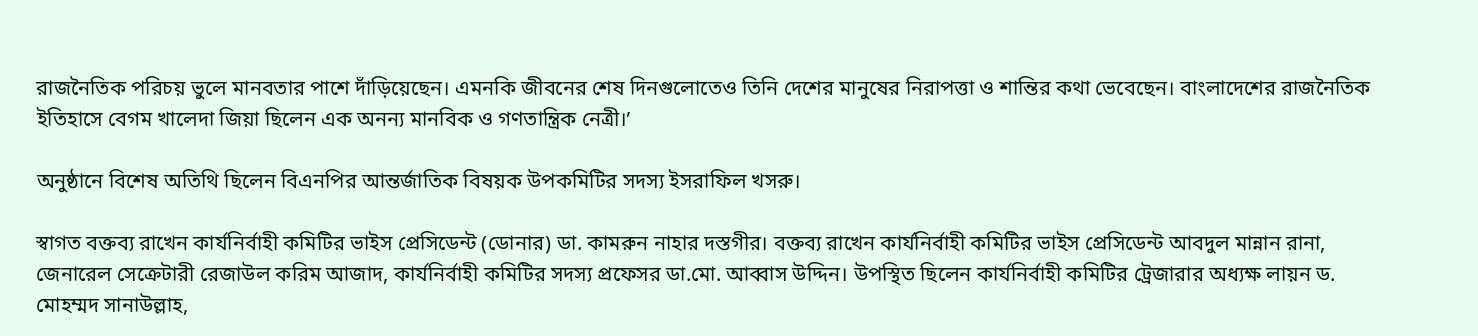রাজনৈতিক পরিচয় ভুলে মানবতার পাশে দাঁড়িয়েছেন। এমনকি জীবনের শেষ দিনগুলোতেও তিনি দেশের মানুষের নিরাপত্তা ও শান্তির কথা ভেবেছেন। বাংলাদেশের রাজনৈতিক ইতিহাসে বেগম খালেদা জিয়া ছিলেন এক অনন্য মানবিক ও গণতান্ত্রিক নেত্রী।’

অনুষ্ঠানে বিশেষ অতিথি ছিলেন বিএনপির আন্তর্জাতিক বিষয়ক উপকমিটির সদস্য ইসরাফিল খসরু।

স্বাগত বক্তব্য রাখেন কার্যনির্বাহী কমিটির ভাইস প্রেসিডেন্ট (ডোনার) ডা. কামরুন নাহার দস্তগীর। বক্তব্য রাখেন কার্যনির্বাহী কমিটির ভাইস প্রেসিডেন্ট আবদুল মান্নান রানা, জেনারেল সেক্রেটারী রেজাউল করিম আজাদ, কার্যনির্বাহী কমিটির সদস্য প্রফেসর ডা.মো. আব্বাস উদ্দিন। উপস্থিত ছিলেন কার্যনির্বাহী কমিটির ট্রেজারার অধ্যক্ষ লায়ন ড. মোহম্মদ সানাউল্লাহ,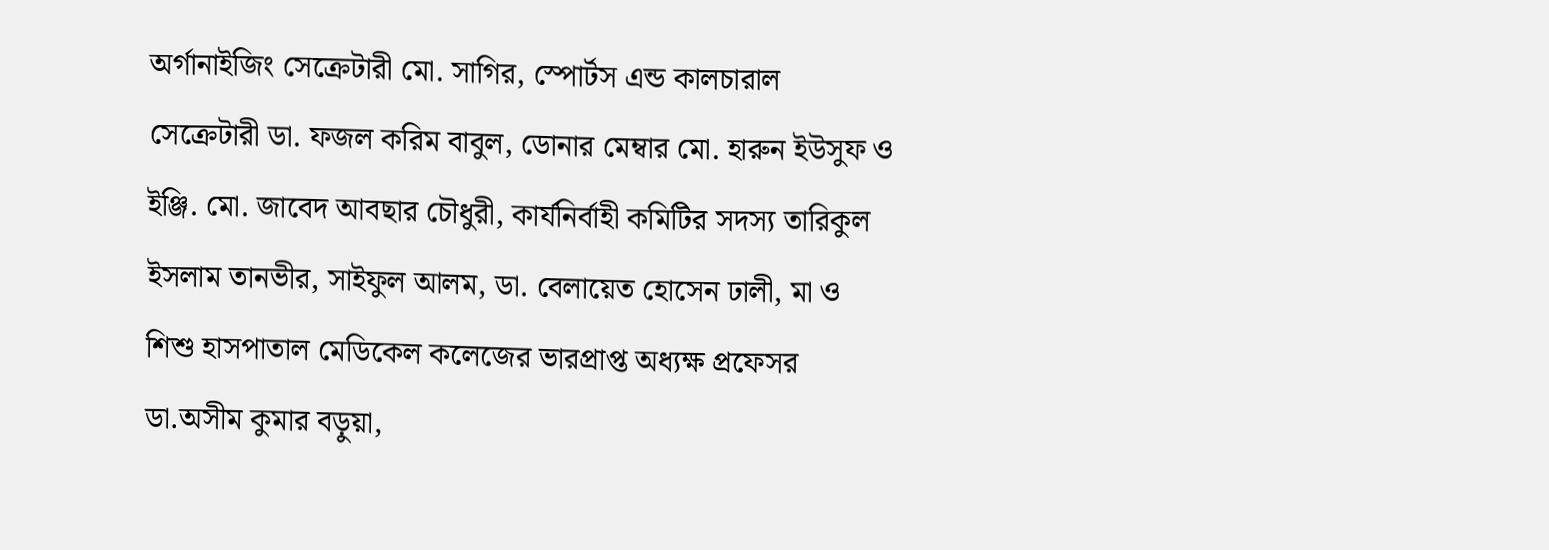অর্গানাইজিং সেক্রেটারী মো. সাগির, স্পোর্টস এন্ড কালচারাল সেক্রেটারী ডা. ফজল করিম বাবুল, ডোনার মেম্বার মো. হারুন ইউসুফ ও ইঞ্জি. মো. জাবেদ আবছার চৌধুরী, কার্যনির্বাহী কমিটির সদস্য তারিকুল ইসলাম তানভীর, সাইফুল আলম, ডা. বেলায়েত হোসেন ঢালী, মা ও শিশু হাসপাতাল মেডিকেল কলেজের ভারপ্রাপ্ত অধ্যক্ষ প্রফেসর ডা.অসীম কুমার বড়ুয়া,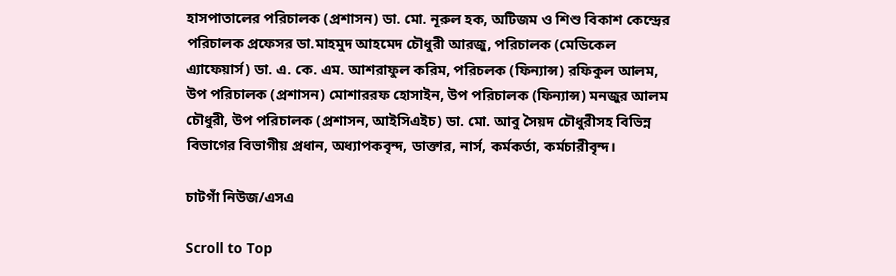হাসপাতালের পরিচালক (প্রশাসন) ডা. মো. নূরুল হক, অটিজম ও শিশু বিকাশ কেন্দ্রের পরিচালক প্রফেসর ডা.মাহমুদ আহমেদ চৌধুরী আরজু, পরিচালক (মেডিকেল এ্যাফেয়ার্স) ডা. এ. কে. এম. আশরাফুল করিম, পরিচলক (ফিন্যান্স) রফিকুল আলম, উপ পরিচালক (প্রশাসন) মোশাররফ হোসাইন, উপ পরিচালক (ফিন্যান্স) মনজুর আলম চৌধুরী, উপ পরিচালক (প্রশাসন, আইসিএইচ) ডা. মো. আবু সৈয়দ চৌধুরীসহ বিভিন্ন বিভাগের বিভাগীয় প্রধান, অধ্যাপকবৃন্দ, ডাক্তার, নার্স, কর্মকর্তা, কর্মচারীবৃন্দ।

চাটগাঁ নিউজ/এসএ

Scroll to Top